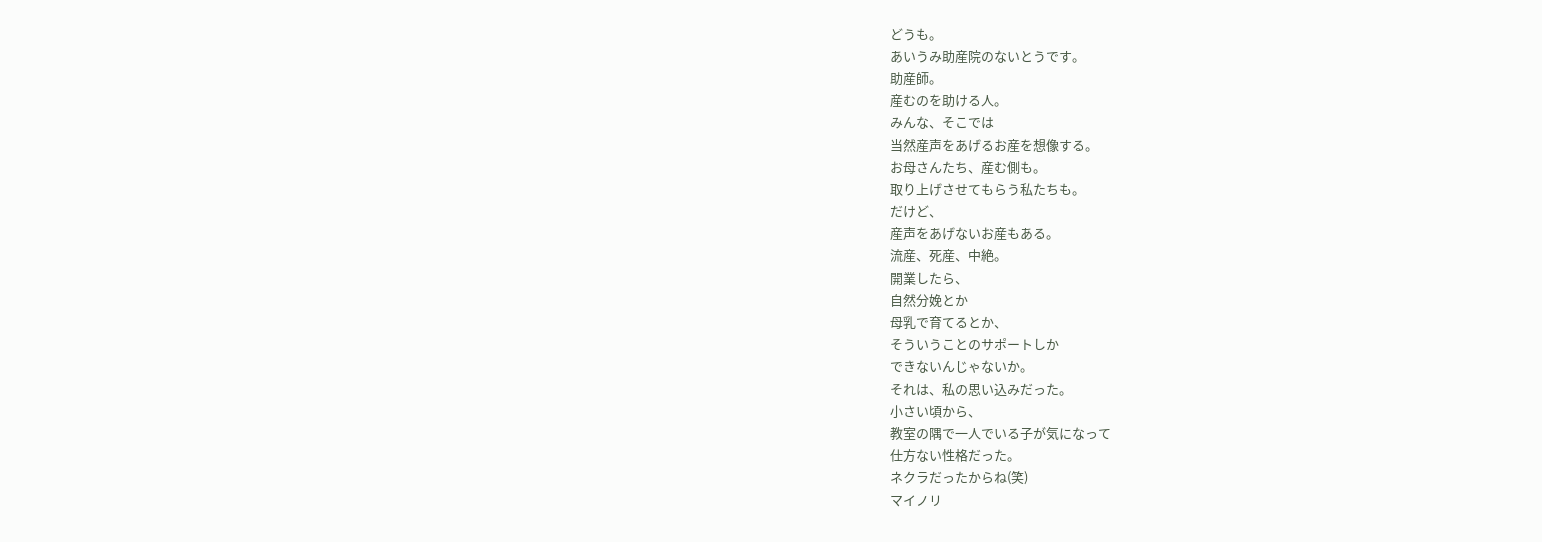どうも。
あいうみ助産院のないとうです。
助産師。
産むのを助ける人。
みんな、そこでは
当然産声をあげるお産を想像する。
お母さんたち、産む側も。
取り上げさせてもらう私たちも。
だけど、
産声をあげないお産もある。
流産、死産、中絶。
開業したら、
自然分娩とか
母乳で育てるとか、
そういうことのサポートしか
できないんじゃないか。
それは、私の思い込みだった。
小さい頃から、
教室の隅で一人でいる子が気になって
仕方ない性格だった。
ネクラだったからね(笑)
マイノリ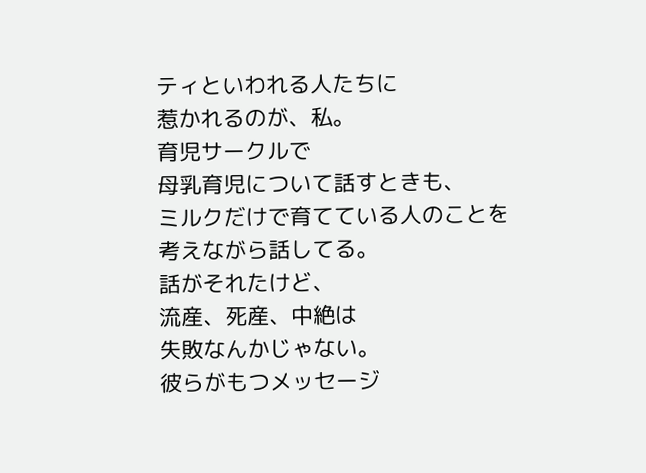ティといわれる人たちに
惹かれるのが、私。
育児サークルで
母乳育児について話すときも、
ミルクだけで育てている人のことを
考えながら話してる。
話がそれたけど、
流産、死産、中絶は
失敗なんかじゃない。
彼らがもつメッセージ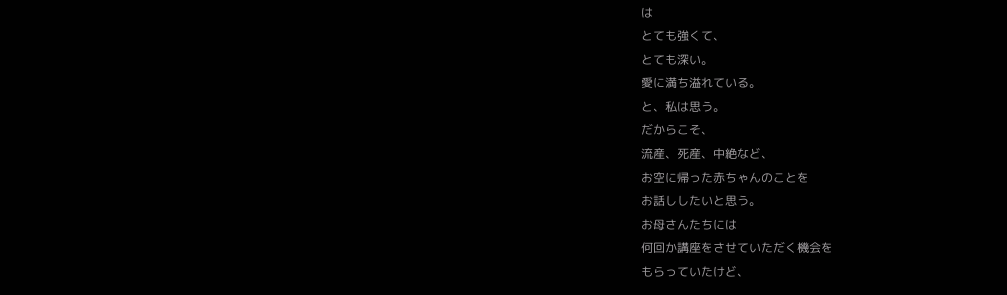は
とても強くて、
とても深い。
愛に満ち溢れている。
と、私は思う。
だからこそ、
流産、死産、中絶など、
お空に帰った赤ちゃんのことを
お話ししたいと思う。
お母さんたちには
何回か講座をさせていただく機会を
もらっていたけど、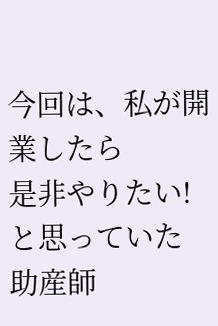今回は、私が開業したら
是非やりたい!と思っていた
助産師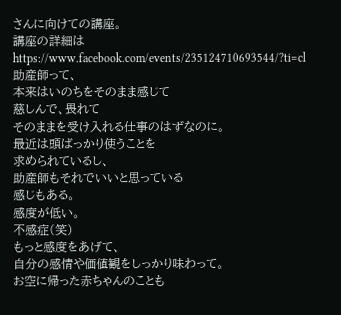さんに向けての講座。
講座の詳細は
https://www.facebook.com/events/235124710693544/?ti=cl
助産師って、
本来はいのちをそのまま感じて
慈しんで、畏れて
そのままを受け入れる仕事のはずなのに。
最近は頭ばっかり使うことを
求められているし、
助産師もそれでいいと思っている
感じもある。
感度が低い。
不感症(笑)
もっと感度をあげて、
自分の感情や価値観をしっかり味わって。
お空に帰った赤ちゃんのことも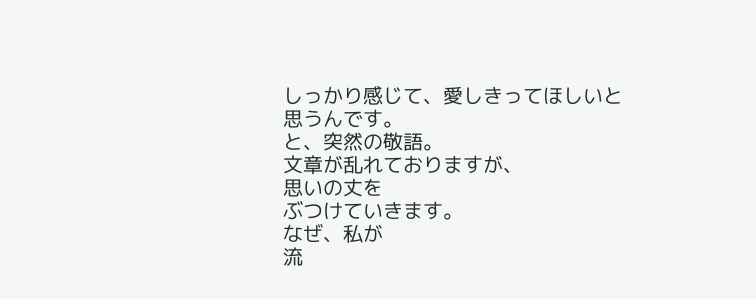しっかり感じて、愛しきってほしいと
思うんです。
と、突然の敬語。
文章が乱れておりますが、
思いの丈を
ぶつけていきます。
なぜ、私が
流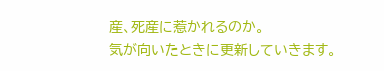産、死産に惹かれるのか。
気が向いたときに更新していきます。